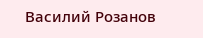Василий Розанов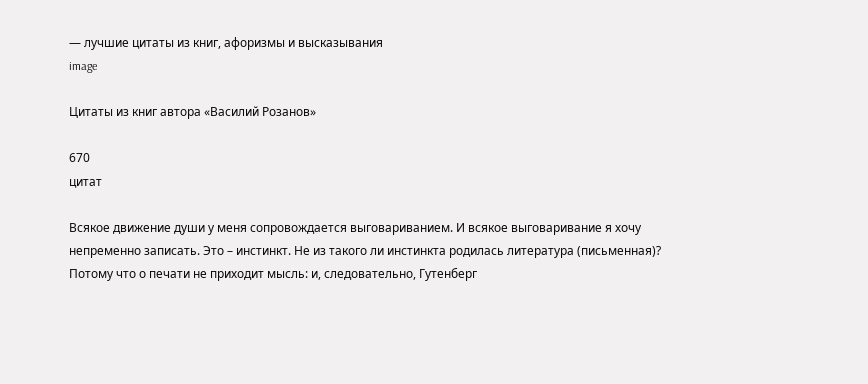— лучшие цитаты из книг, афоризмы и высказывания
image

Цитаты из книг автора «Василий Розанов»

670
цитат

Всякое движение души у меня сопровождается выговариванием. И всякое выговаривание я хочу непременно записать. Это – инстинкт. Не из такого ли инстинкта родилась литература (письменная)? Потому что о печати не приходит мысль: и, следовательно, Гутенберг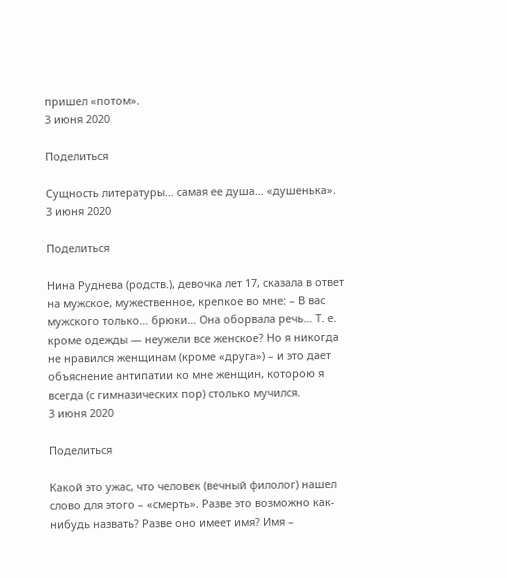пришел «потом».
3 июня 2020

Поделиться

Сущность литературы… самая ее душа… «душенька».
3 июня 2020

Поделиться

Нина Руднева (родств.), девочка лет 17, сказала в ответ на мужское, мужественное, крепкое во мне: – В вас мужского только… брюки… Она оборвала речь… Т. е. кроме одежды — неужели все женское? Но я никогда не нравился женщинам (кроме «друга») – и это дает объяснение антипатии ко мне женщин, которою я всегда (с гимназических пор) столько мучился.
3 июня 2020

Поделиться

Какой это ужас, что человек (вечный филолог) нашел слово для этого – «смерть». Разве это возможно как-нибудь назвать? Разве оно имеет имя? Имя –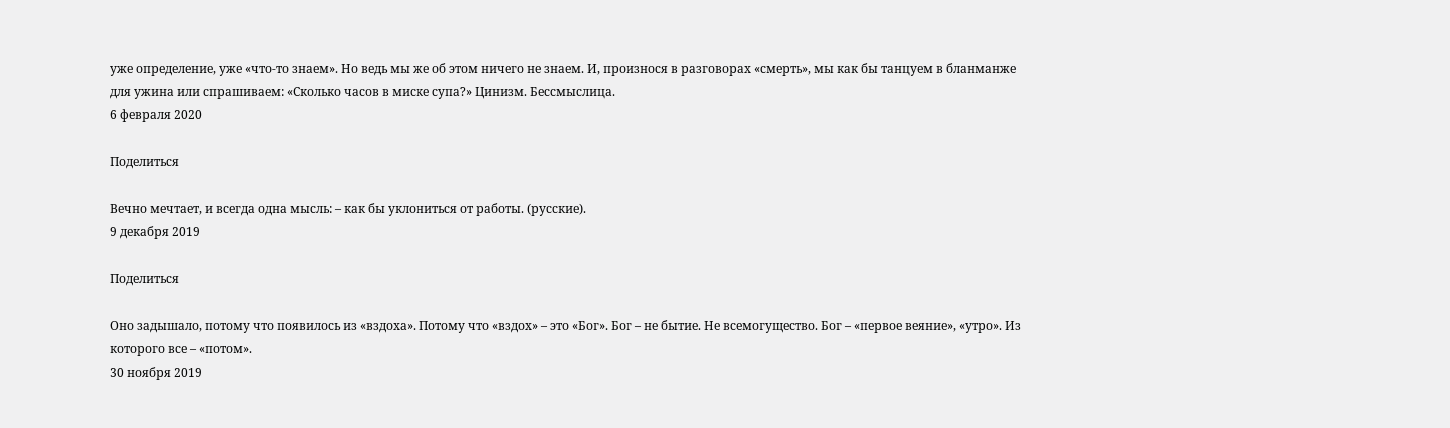уже определение, уже «что-то знаем». Но ведь мы же об этом ничего не знаем. И, произнося в разговорах «смерть», мы как бы танцуем в бланманже для ужина или спрашиваем: «Сколько часов в миске супа?» Цинизм. Бессмыслица.
6 февраля 2020

Поделиться

Вечно мечтает, и всегда одна мысль: – как бы уклониться от работы. (русские).
9 декабря 2019

Поделиться

Оно задышало, потому что появилось из «вздоха». Потому что «вздох» – это «Бог». Бог – не бытие. Не всемогущество. Бог – «первое веяние», «утро». Из которого все – «потом».
30 ноября 2019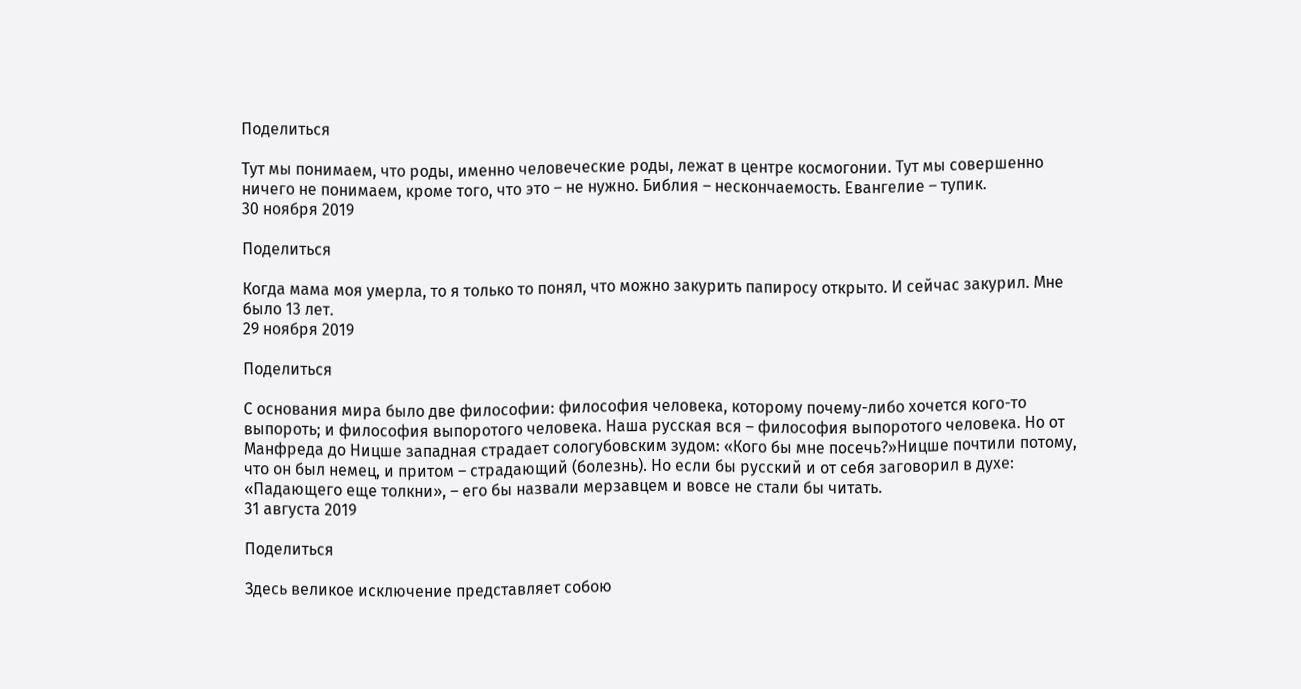Поделиться

Тут мы понимаем, что роды, именно человеческие роды, лежат в центре космогонии. Тут мы совершенно ничего не понимаем, кроме того, что это – не нужно. Библия – нескончаемость. Евангелие – тупик.
30 ноября 2019

Поделиться

Когда мама моя умерла, то я только то понял, что можно закурить папиросу открыто. И сейчас закурил. Мне было 13 лет.
29 ноября 2019

Поделиться

С основания мира было две философии: философия человека, которому почему-либо хочется кого-то выпороть; и философия выпоротого человека. Наша русская вся – философия выпоротого человека. Но от Манфреда до Ницше западная страдает сологубовским зудом: «Кого бы мне посечь?»Ницше почтили потому, что он был немец, и притом – страдающий (болезнь). Но если бы русский и от себя заговорил в духе: «Падающего еще толкни», – его бы назвали мерзавцем и вовсе не стали бы читать.
31 августа 2019

Поделиться

Здесь великое исключение представляет собою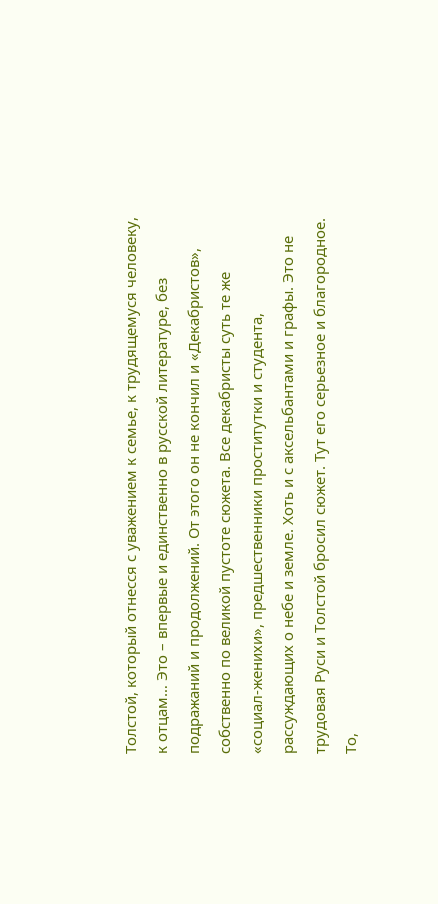Толстой, который отнесся с уважением к семье, к трудящемуся человеку, к отцам… Это – впервые и единственно в русской литературе, без подражаний и продолжений. От этого он не кончил и «Декабристов», собственно по великой пустоте сюжета. Все декабристы суть те же «социал-женихи», предшественники проститутки и студента, рассуждающих о небе и земле. Хоть и с аксельбантами и графы. Это не трудовая Руси и Толстой бросил сюжет. Тут его серьезное и благородное. То,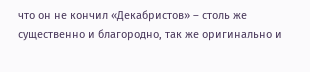что он не кончил «Декабристов» – столь же существенно и благородно, так же оригинально и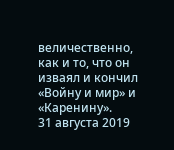величественно, как и то, что он изваял и кончил «Войну и мир» и «Каренину».
31 августа 2019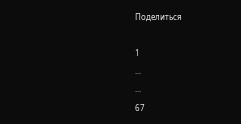Поделиться

1
...
...
67